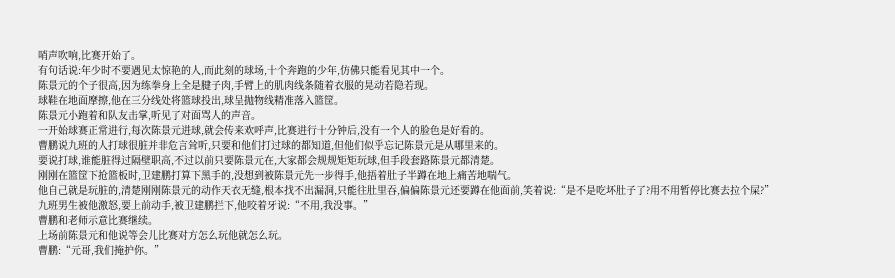哨声吹响,比赛开始了。
有句话说:年少时不要遇见太惊艳的人,而此刻的球场,十个奔跑的少年,仿佛只能看见其中一个。
陈景元的个子很高,因为练拳身上全是腱子肉,手臂上的肌肉线条随着衣服的晃动若隐若现。
球鞋在地面摩擦,他在三分线处将篮球投出,球呈抛物线精准落入篮筐。
陈景元小跑着和队友击掌,听见了对面骂人的声音。
一开始球赛正常进行,每次陈景元进球,就会传来欢呼声,比赛进行十分钟后,没有一个人的脸色是好看的。
曹鹏说九班的人打球很脏并非危言耸听,只要和他们打过球的都知道,但他们似乎忘记陈景元是从哪里来的。
要说打球,谁能脏得过隔壁职高,不过以前只要陈景元在,大家都会规规矩矩玩球,但手段套路陈景元都清楚。
刚刚在篮筐下抢篮板时,卫建鹏打算下黑手的,没想到被陈景元先一步得手,他捂着肚子半蹲在地上痛苦地喘气。
他自己就是玩脏的,清楚刚刚陈景元的动作天衣无缝,根本找不出漏洞,只能往肚里吞,偏偏陈景元还要蹲在他面前,笑着说:“是不是吃坏肚子了?用不用暂停比赛去拉个屎?”
九班男生被他激怒,要上前动手,被卫建鹏拦下,他咬着牙说:“不用,我没事。”
曹鹏和老师示意比赛继续。
上场前陈景元和他说等会儿比赛对方怎么玩他就怎么玩。
曹鹏:“元哥,我们掩护你。”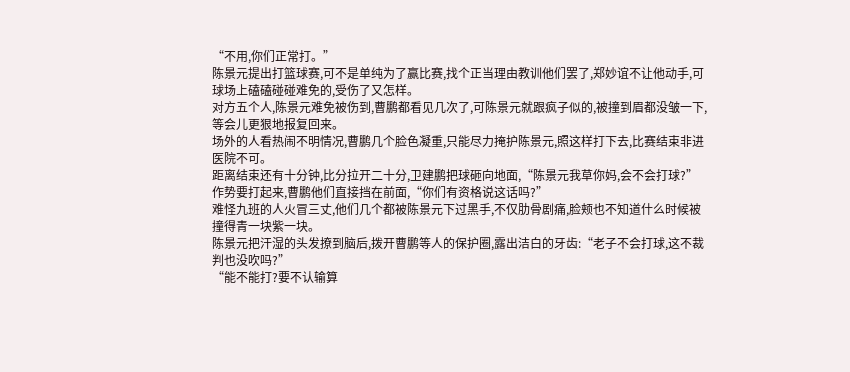“不用,你们正常打。”
陈景元提出打篮球赛,可不是单纯为了赢比赛,找个正当理由教训他们罢了,郑妙谊不让他动手,可球场上磕磕碰碰难免的,受伤了又怎样。
对方五个人,陈景元难免被伤到,曹鹏都看见几次了,可陈景元就跟疯子似的,被撞到眉都没皱一下,等会儿更狠地报复回来。
场外的人看热闹不明情况,曹鹏几个脸色凝重,只能尽力掩护陈景元,照这样打下去,比赛结束非进医院不可。
距离结束还有十分钟,比分拉开二十分,卫建鹏把球砸向地面,“陈景元我草你妈,会不会打球?”
作势要打起来,曹鹏他们直接挡在前面,“你们有资格说这话吗?”
难怪九班的人火冒三丈,他们几个都被陈景元下过黑手,不仅肋骨剧痛,脸颊也不知道什么时候被撞得青一块紫一块。
陈景元把汗湿的头发撩到脑后,拨开曹鹏等人的保护圈,露出洁白的牙齿:“老子不会打球,这不裁判也没吹吗?”
“能不能打?要不认输算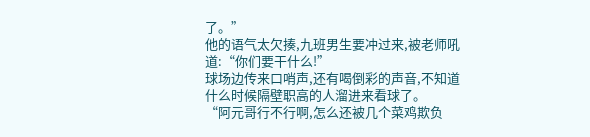了。”
他的语气太欠揍,九班男生要冲过来,被老师吼道:“你们要干什么!”
球场边传来口哨声,还有喝倒彩的声音,不知道什么时候隔壁职高的人溜进来看球了。
“阿元哥行不行啊,怎么还被几个菜鸡欺负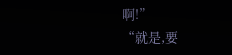啊!”
“就是,要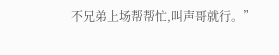不兄弟上场帮帮忙,叫声哥就行。”